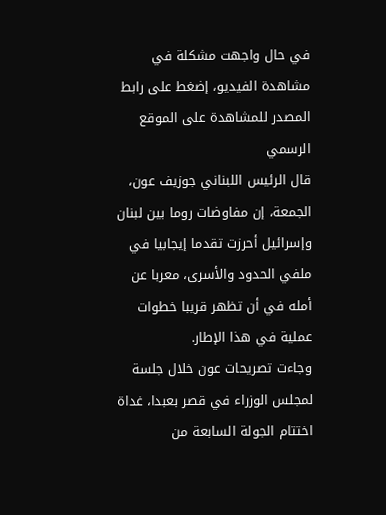في حال واجهت مشكلة في مشاهدة الفيديو، إضغط على رابط المصدر للمشاهدة على الموقع الرسمي
قال الرئيس اللبناني جوزيف عون، الجمعة، إن مفاوضات روما بين لبنان وإسرائيل أحرزت تقدما إيجابيا في ملفي الحدود والأسرى، معربا عن أمله في أن تظهر قريبا خطوات عملية في هذا الإطار.
وجاءت تصريحات عون خلال جلسة لمجلس الوزراء في قصر بعبدا، غداة اختتام الجولة السابعة من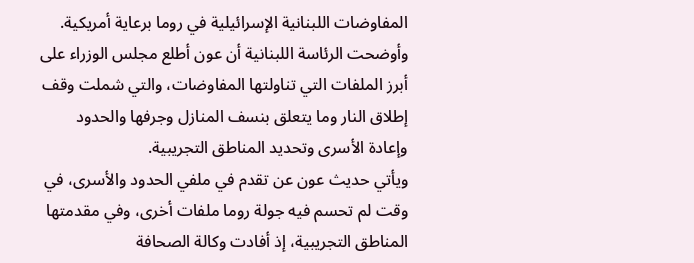المفاوضات اللبنانية الإسرائيلية في روما برعاية أمريكية.
وأوضحت الرئاسة اللبنانية أن عون أطلع مجلس الوزراء على أبرز الملفات التي تناولتها المفاوضات، والتي شملت وقف إطلاق النار وما يتعلق بنسف المنازل وجرفها والحدود وإعادة الأسرى وتحديد المناطق التجريبية.
ويأتي حديث عون عن تقدم في ملفي الحدود والأسرى، في وقت لم تحسم فيه جولة روما ملفات أخرى، وفي مقدمتها المناطق التجريبية، إذ أفادت وكالة الصحافة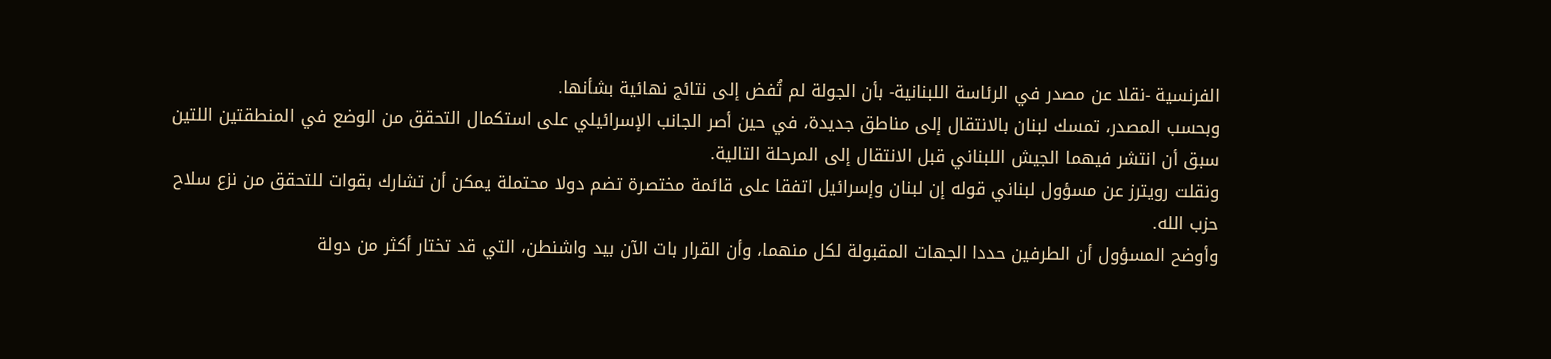الفرنسية -نقلا عن مصدر في الرئاسة اللبنانية- بأن الجولة لم تُفض إلى نتائج نهائية بشأنها.
وبحسب المصدر، تمسك لبنان بالانتقال إلى مناطق جديدة، في حين أصر الجانب الإسرائيلي على استكمال التحقق من الوضع في المنطقتين اللتين سبق أن انتشر فيهما الجيش اللبناني قبل الانتقال إلى المرحلة التالية.
ونقلت رويترز عن مسؤول لبناني قوله إن لبنان وإسرائيل اتفقا على قائمة مختصرة تضم دولا محتملة يمكن أن تشارك بقوات للتحقق من نزع سلاح حزب الله.
وأوضح المسؤول أن الطرفين حددا الجهات المقبولة لكل منهما، وأن القرار بات الآن بيد واشنطن، التي قد تختار أكثر من دولة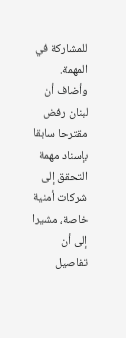للمشاركة في المهمة.
وأضاف أن لبنان رفض مقترحا سابقا بإسناد مهمة التحقق إلى شركات أمنية خاصة، مشيرا إلى أن تفاصيل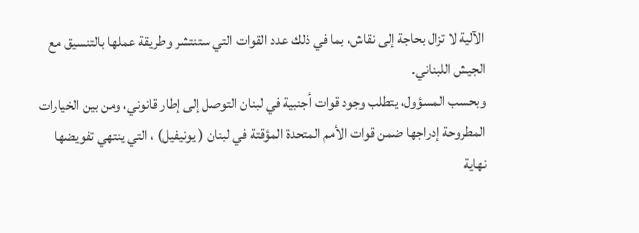الآلية لا تزال بحاجة إلى نقاش، بما في ذلك عدد القوات التي ستنتشر وطريقة عملها بالتنسيق مع الجيش اللبناني.
وبحسب المسؤول، يتطلب وجود قوات أجنبية في لبنان التوصل إلى إطار قانوني، ومن بين الخيارات المطروحة إدراجها ضمن قوات الأمم المتحدة المؤقتة في لبنان ( يونيفيل) ، التي ينتهي تفويضها نهاية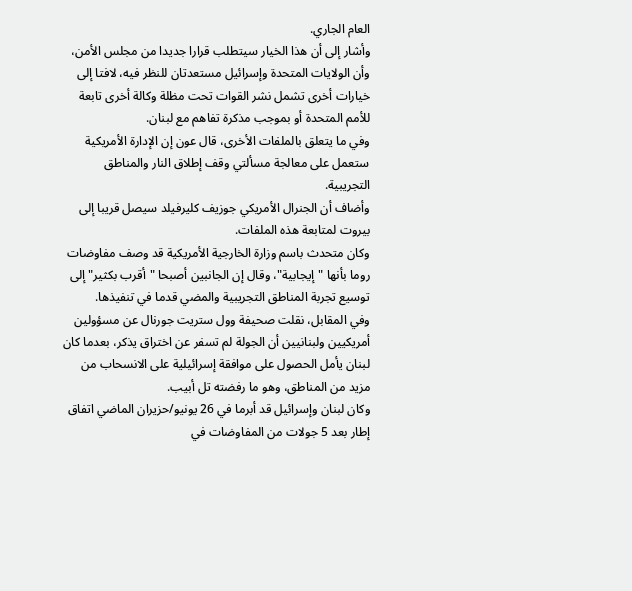العام الجاري.
وأشار إلى أن هذا الخيار سيتطلب قرارا جديدا من مجلس الأمن، وأن الولايات المتحدة وإسرائيل مستعدتان للنظر فيه، لافتا إلى خيارات أخرى تشمل نشر القوات تحت مظلة وكالة أخرى تابعة للأمم المتحدة أو بموجب مذكرة تفاهم مع لبنان.
وفي ما يتعلق بالملفات الأخرى، قال عون إن الإدارة الأمريكية ستعمل على معالجة مسألتي وقف إطلاق النار والمناطق التجريبية.
وأضاف أن الجنرال الأمريكي جوزيف كليرفيلد سيصل قريبا إلى بيروت لمتابعة هذه الملفات.
وكان متحدث باسم وزارة الخارجية الأمريكية قد وصف مفاوضات روما بأنها "إيجابية"، وقال إن الجانبين أصبحا "أقرب بكثير" إلى توسيع تجربة المناطق التجريبية والمضي قدما في تنفيذها.
وفي المقابل، نقلت صحيفة وول ستريت جورنال عن مسؤولين أمريكيين ولبنانيين أن الجولة لم تسفر عن اختراق يذكر، بعدما كان لبنان يأمل الحصول على موافقة إسرائيلية على الانسحاب من مزيد من المناطق، وهو ما رفضته تل أبيب.
وكان لبنان وإسرائيل قد أبرما في 26 يونيو/حزيران الماضي اتفاق إطار بعد 5 جولات من المفاوضات في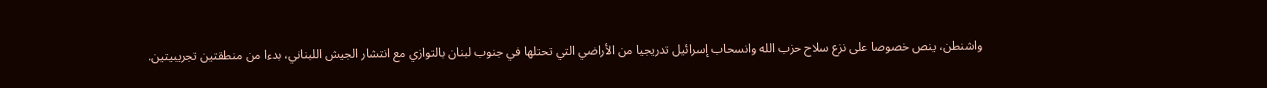واشنطن، ينص خصوصا على نزع سلاح حزب الله وانسحاب إسرائيل تدريجيا من الأراضي التي تحتلها في جنوب لبنان بالتوازي مع انتشار الجيش اللبناني، بدءا من منطقتين تجريبيتين.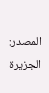المصدر:
الجزيرة